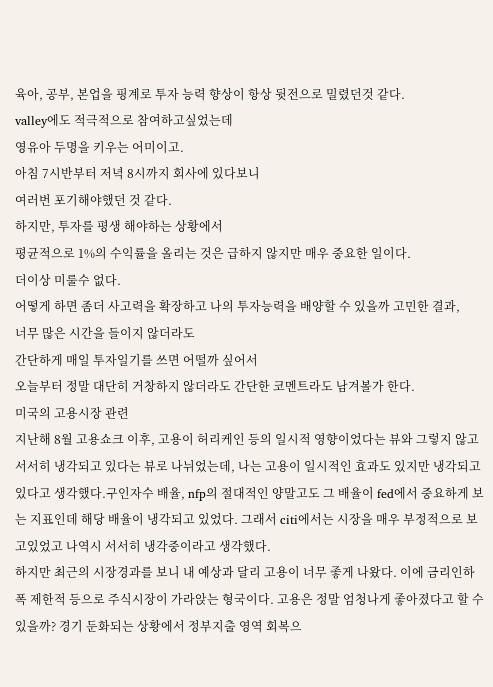육아, 공부, 본업을 핑계로 투자 능력 향상이 항상 뒷전으로 밀렸던것 같다.
valley에도 적극적으로 참여하고싶었는데
영유아 두명을 키우는 어미이고.
아침 7시반부터 저녁 8시까지 회사에 있다보니
여러번 포기해야했던 것 같다.
하지만, 투자를 평생 해야하는 상황에서
평균적으로 1%의 수익률을 올리는 것은 급하지 않지만 매우 중요한 일이다.
더이상 미룰수 없다.
어떻게 하면 좀더 사고력을 확장하고 나의 투자능력을 배양할 수 있을까 고민한 결과,
너무 많은 시간을 들이지 않더라도
간단하게 매일 투자일기를 쓰면 어떨까 싶어서
오늘부터 정말 대단히 거창하지 않더라도 간단한 코멘트라도 남겨볼가 한다.
미국의 고용시장 관련
지난해 8월 고용쇼크 이후, 고용이 허리케인 등의 일시적 영향이었다는 뷰와 그렇지 않고 서서히 냉각되고 있다는 뷰로 나뉘었는데, 나는 고용이 일시적인 효과도 있지만 냉각되고 있다고 생각했다.구인자수 배율, nfp의 절대적인 양말고도 그 배율이 fed에서 중요하게 보는 지표인데 해당 배율이 냉각되고 있었다. 그래서 citi에서는 시장을 매우 부정적으로 보고있었고 나역시 서서히 냉각중이라고 생각했다.
하지만 최근의 시장경과를 보니 내 예상과 달리 고용이 너무 좋게 나왔다. 이에 금리인하폭 제한적 등으로 주식시장이 가라앉는 형국이다. 고용은 정말 엄청나게 좋아졌다고 할 수있을까? 경기 둔화되는 상황에서 정부지출 영역 회복으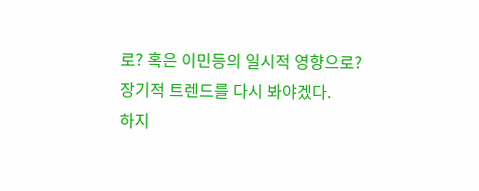로? 혹은 이민등의 일시적 영향으로?
장기적 트렌드를 다시 봐야겠다.
하지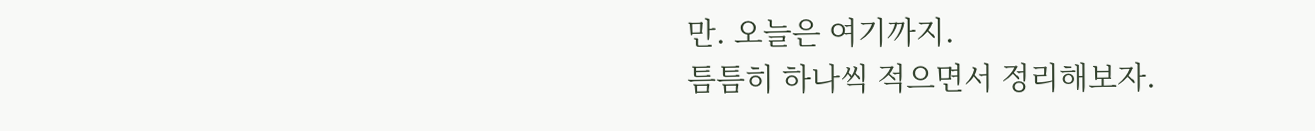만. 오늘은 여기까지.
틈틈히 하나씩 적으면서 정리해보자.